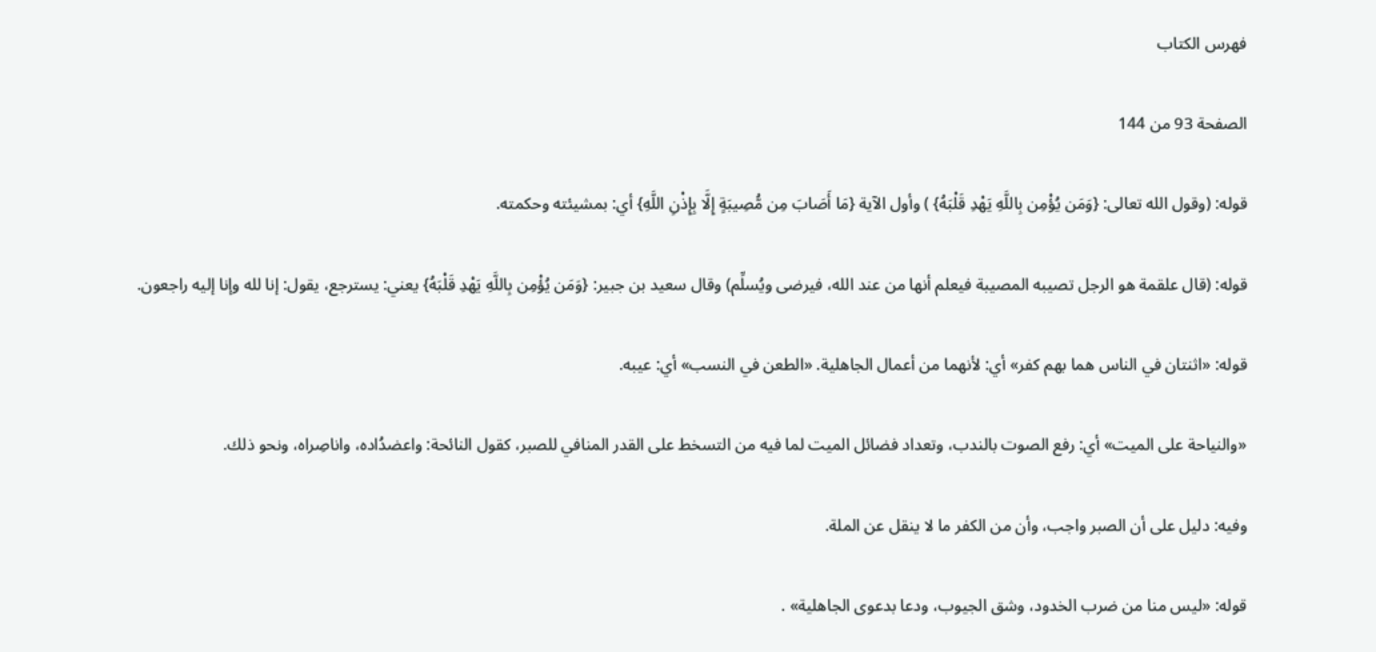فهرس الكتاب

الصفحة 93 من 144

قوله: (وقول الله تعالى: {وَمَن يُؤْمِن بِاللَّهِ يَهْدِ قَلْبَهُ} ) وأول الآية {مَا أَصَابَ مِن مُّصِيبَةٍ إِلَّا بِإِذْنِ اللَّهِ} أي: بمشيئته وحكمته.

قوله: (قال علقمة هو الرجل تصيبه المصيبة فيعلم أنها من عند الله، فيرضى ويُسلِّم) وقال سعيد بن جبير: {وَمَن يُؤْمِن بِاللَّهِ يَهْدِ قَلْبَهُ} يعني: يسترجع، يقول: إنا لله وإنا إليه راجعون.

قوله: «اثنتان في الناس هما بهم كفر» أي: لأنهما من أعمال الجاهلية. «الطعن في النسب» أي: عيبه.

«والنياحة على الميت» أي: رفع الصوت بالندب، وتعداد فضائل الميت لما فيه من التسخط على القدر المنافي للصبر، كقول النائحة: واعضدُاده، واناصِراه، ونحو ذلك.

وفيه: دليل على أن الصبر واجب، وأن من الكفر ما لا ينقل عن الملة.

قوله: «ليس منا من ضرب الخدود، وشق الجيوب، ودعا بدعوى الجاهلية» .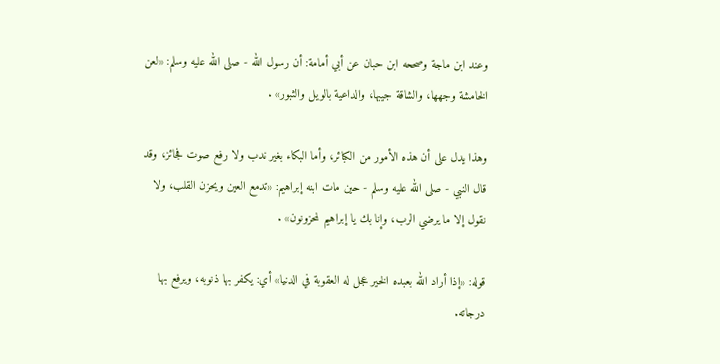وعند ابن ماجة وصححه ابن حبان عن أبي أمامة: أن رسول الله - صلى الله عليه وسلم: «لعن الخامشة وجهها، والشاقة جيبها، والداعية بالويل والثبور» .

وهذا يدل على أن هذه الأمور من الكبائر، وأما البكاء بغير ندب ولا رفع صوت فجائز، وقد قال النبي - صلى الله عليه وسلم - حين مات ابنه إبراهيم: «تدمع العين ويحزن القلب، ولا نقول إلا ما يرضي الرب، وإنا بك يا إبراهيم لمحزونون» .

قوله: «إذا أراد الله بعبده الخير عجل له العقوبة في الدنيا» أي: يكفر بها ذنوبه، ويرفع بها درجاته.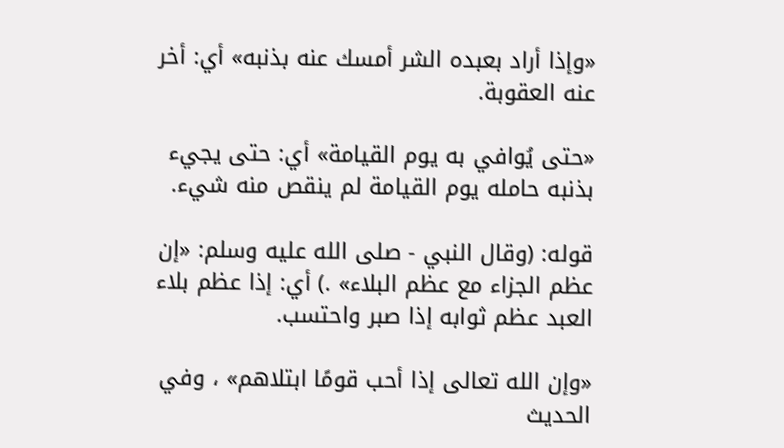«وإذا أراد بعبده الشر أمسك عنه بذنبه» أي: أخر عنه العقوبة.

«حتى يُوافي به يوم القيامة» أي: حتى يجيء بذنبه حامله يوم القيامة لم ينقص منه شيء.

قوله: (وقال النبي - صلى الله عليه وسلم: «إن عظم الجزاء مع عظم البلاء» .) أي: إذا عظم بلاء العبد عظم ثوابه إذا صبر واحتسب.

«وإن الله تعالى إذا أحب قومًا ابتلاهم» ، وفي الحديث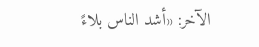الآخر: «أشد الناس بلاءً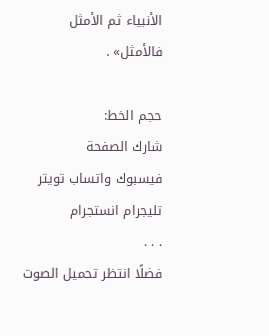الأنبياء ثم الأمثل فالأمثل» .

حجم الخط:
شارك الصفحة
فيسبوك واتساب تويتر تليجرام انستجرام
. . .
فضلًا انتظر تحميل الصوت